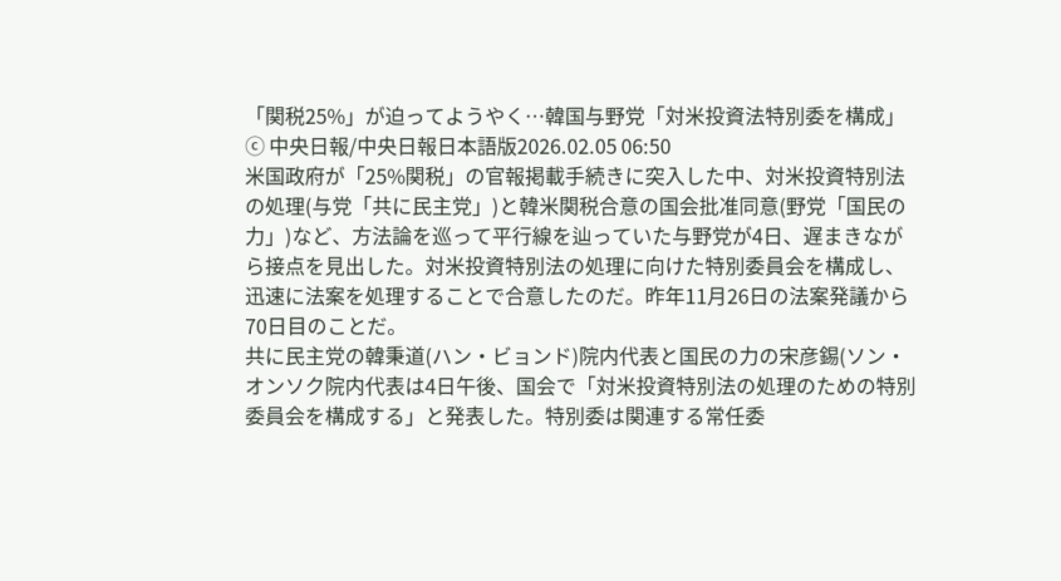「関税25%」が迫ってようやく…韓国与野党「対米投資法特別委を構成」
ⓒ 中央日報/中央日報日本語版2026.02.05 06:50
米国政府が「25%関税」の官報掲載手続きに突入した中、対米投資特別法の処理(与党「共に民主党」)と韓米関税合意の国会批准同意(野党「国民の力」)など、方法論を巡って平行線を辿っていた与野党が4日、遅まきながら接点を見出した。対米投資特別法の処理に向けた特別委員会を構成し、迅速に法案を処理することで合意したのだ。昨年11月26日の法案発議から70日目のことだ。
共に民主党の韓秉道(ハン・ビョンド)院内代表と国民の力の宋彦錫(ソン・オンソク院内代表は4日午後、国会で「対米投資特別法の処理のための特別委員会を構成する」と発表した。特別委は関連する常任委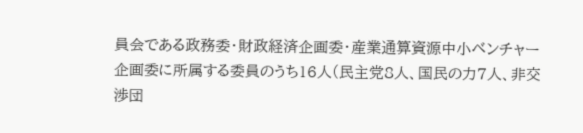員会である政務委・財政経済企画委・産業通算資源中小ベンチャー企画委に所属する委員のうち16人(民主党8人、国民の力7人、非交渉団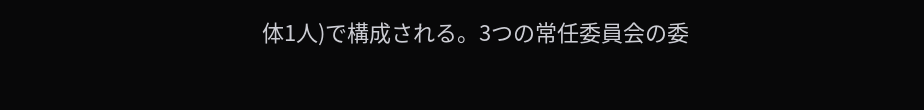体1人)で構成される。3つの常任委員会の委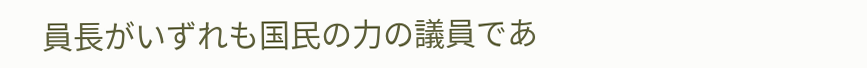員長がいずれも国民の力の議員であ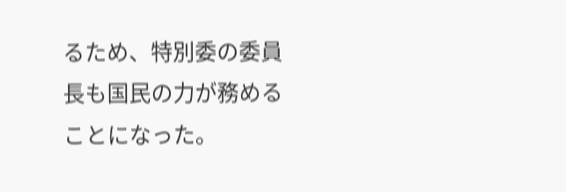るため、特別委の委員長も国民の力が務めることになった。